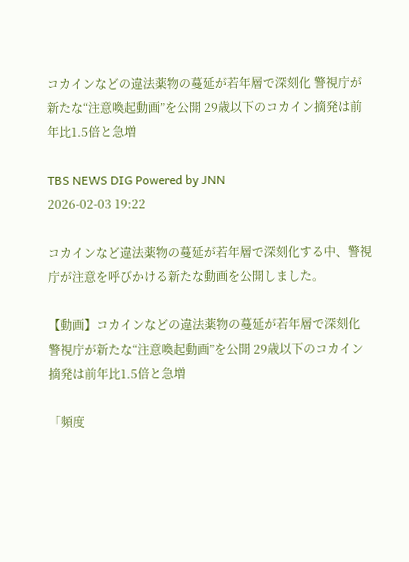コカインなどの違法薬物の蔓延が若年層で深刻化 警視庁が新たな“注意喚起動画”を公開 29歳以下のコカイン摘発は前年比1.5倍と急増

TBS NEWS DIG Powered by JNN
2026-02-03 19:22

コカインなど違法薬物の蔓延が若年層で深刻化する中、警視庁が注意を呼びかける新たな動画を公開しました。

【動画】コカインなどの違法薬物の蔓延が若年層で深刻化 警視庁が新たな“注意喚起動画”を公開 29歳以下のコカイン摘発は前年比1.5倍と急増

「頻度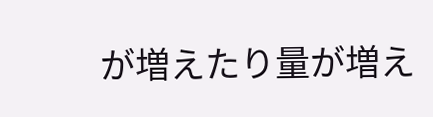が増えたり量が増え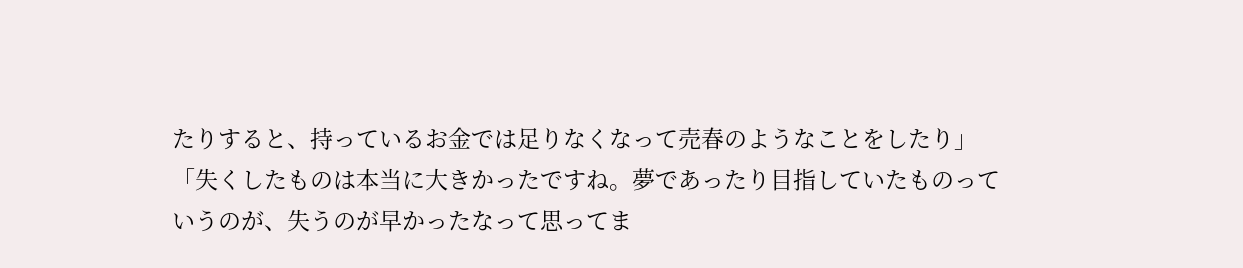たりすると、持っているお金では足りなくなって売春のようなことをしたり」
「失くしたものは本当に大きかったですね。夢であったり目指していたものっていうのが、失うのが早かったなって思ってま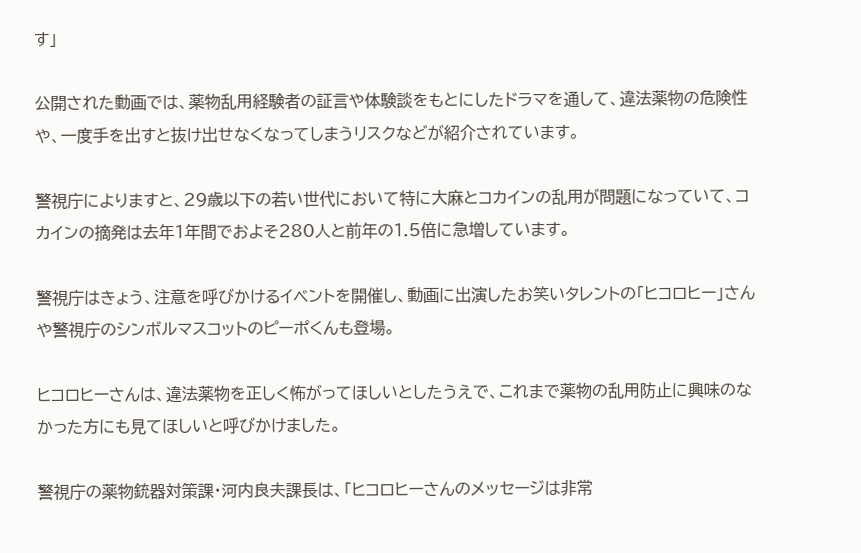す」

公開された動画では、薬物乱用経験者の証言や体験談をもとにしたドラマを通して、違法薬物の危険性や、一度手を出すと抜け出せなくなってしまうリスクなどが紹介されています。

警視庁によりますと、29歳以下の若い世代において特に大麻とコカインの乱用が問題になっていて、コカインの摘発は去年1年間でおよそ280人と前年の1.5倍に急増しています。

警視庁はきょう、注意を呼びかけるイベントを開催し、動画に出演したお笑いタレントの「ヒコロヒー」さんや警視庁のシンボルマスコットのピーポくんも登場。

ヒコロヒーさんは、違法薬物を正しく怖がってほしいとしたうえで、これまで薬物の乱用防止に興味のなかった方にも見てほしいと呼びかけました。

警視庁の薬物銃器対策課・河内良夫課長は、「ヒコロヒーさんのメッセージは非常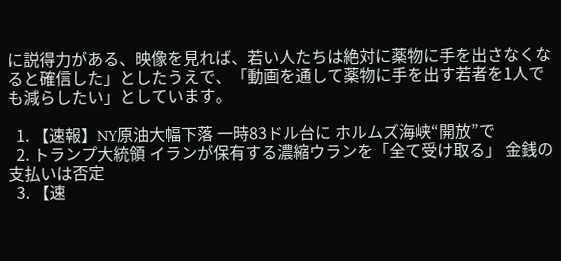に説得力がある、映像を見れば、若い人たちは絶対に薬物に手を出さなくなると確信した」としたうえで、「動画を通して薬物に手を出す若者を1人でも減らしたい」としています。

  1. 【速報】NY原油大幅下落 一時83ドル台に ホルムズ海峡“開放”で
  2. トランプ大統領 イランが保有する濃縮ウランを「全て受け取る」 金銭の支払いは否定
  3. 【速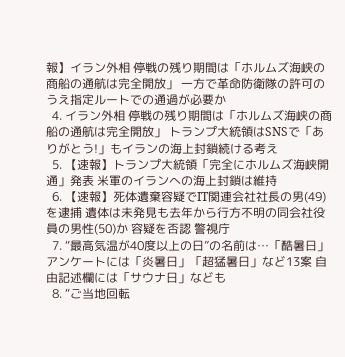報】イラン外相 停戦の残り期間は「ホルムズ海峡の商船の通航は完全開放」 一方で革命防衛隊の許可のうえ指定ルートでの通過が必要か
  4. イラン外相 停戦の残り期間は「ホルムズ海峡の商船の通航は完全開放」 トランプ大統領はSNSで「ありがとう!」もイランの海上封鎖続ける考え
  5. 【速報】トランプ大統領「完全にホルムズ海峡開通」発表 米軍のイランへの海上封鎖は維持
  6. 【速報】死体遺棄容疑でIT関連会社社長の男(49)を逮捕 遺体は未発見も去年から行方不明の同会社役員の男性(50)か 容疑を否認 警視庁
  7. “最高気温が40度以上の日”の名前は…「酷暑日」 アンケートには「炎暑日」「超猛暑日」など13案 自由記述欄には「サウナ日」なども
  8. “ご当地回転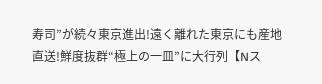寿司”が続々東京進出!遠く離れた東京にも産地直送!鮮度抜群“極上の一皿”に大行列【Nス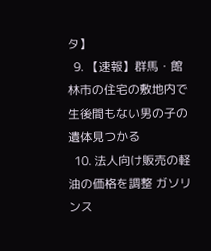タ】
  9. 【速報】群馬・館林市の住宅の敷地内で生後間もない男の子の遺体見つかる
  10. 法人向け販売の軽油の価格を調整 ガソリンス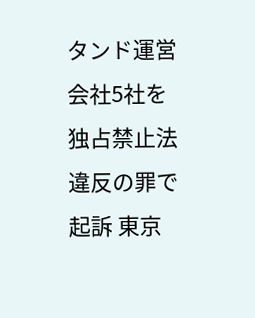タンド運営会社5社を独占禁止法違反の罪で起訴 東京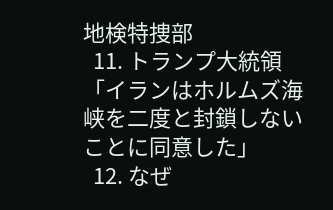地検特捜部
  11. トランプ大統領「イランはホルムズ海峡を二度と封鎖しないことに同意した」
  12. なぜ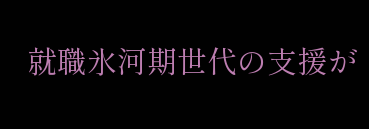就職氷河期世代の支援が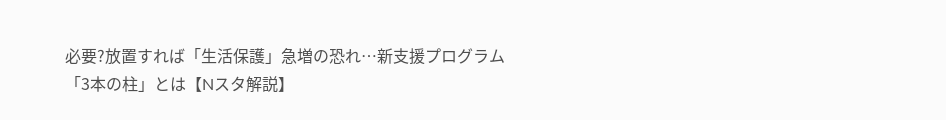必要?放置すれば「生活保護」急増の恐れ…新支援プログラム「3本の柱」とは【Nスタ解説】